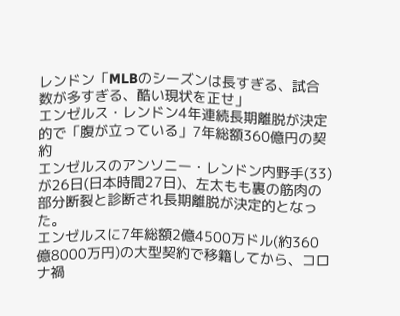レンドン「MLBのシーズンは長すぎる、試合数が多すぎる、酷い現状を正せ」
エンゼルス・レンドン4年連続長期離脱が決定的で「腹が立っている」7年総額360億円の契約
エンゼルスのアンソニー・レンドン内野手(33)が26日(日本時間27日)、左太もも裏の筋肉の部分断裂と診断され長期離脱が決定的となった。
エンゼルスに7年総額2億4500万ドル(約360億8000万円)の大型契約で移籍してから、コロナ禍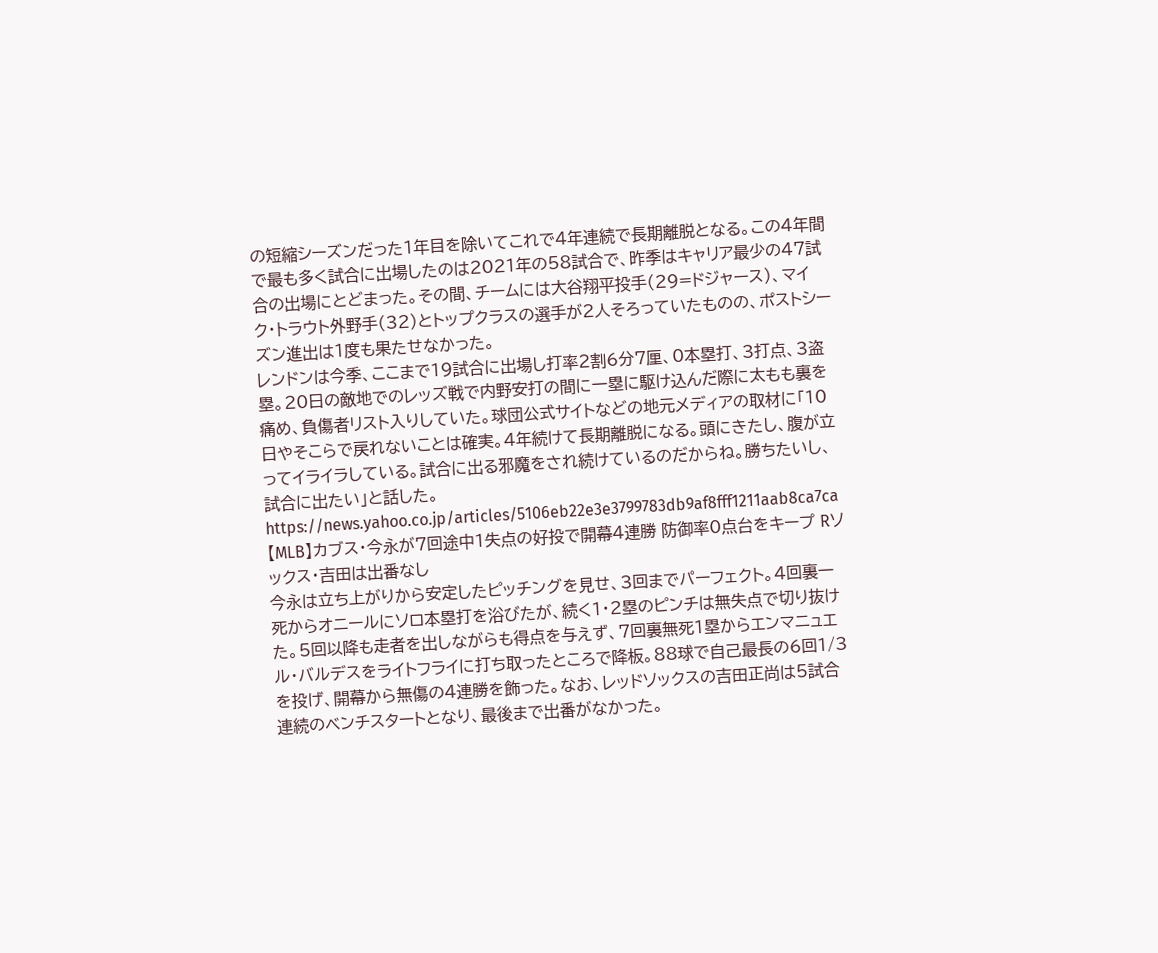の短縮シーズンだった1年目を除いてこれで4年連続で長期離脱となる。この4年間で最も多く試合に出場したのは2021年の58試合で、昨季はキャリア最少の47試合の出場にとどまった。その間、チームには大谷翔平投手(29=ドジャース)、マイク・トラウト外野手(32)とトップクラスの選手が2人そろっていたものの、ポストシーズン進出は1度も果たせなかった。
レンドンは今季、ここまで19試合に出場し打率2割6分7厘、0本塁打、3打点、3盗塁。20日の敵地でのレッズ戦で内野安打の間に一塁に駆け込んだ際に太もも裏を痛め、負傷者リスト入りしていた。球団公式サイトなどの地元メディアの取材に「10日やそこらで戻れないことは確実。4年続けて長期離脱になる。頭にきたし、腹が立ってイライラしている。試合に出る邪魔をされ続けているのだからね。勝ちたいし、試合に出たい」と話した。
https://news.yahoo.co.jp/articles/5106eb22e3e3799783db9af8fff1211aab8ca7ca
【MLB】カブス・今永が7回途中1失点の好投で開幕4連勝 防御率0点台をキープ Rソックス・吉田は出番なし
今永は立ち上がりから安定したピッチングを見せ、3回までパーフェクト。4回裏一死からオニールにソロ本塁打を浴びたが、続く1・2塁のピンチは無失点で切り抜けた。5回以降も走者を出しながらも得点を与えず、7回裏無死1塁からエンマニュエル・バルデスをライトフライに打ち取ったところで降板。88球で自己最長の6回1/3を投げ、開幕から無傷の4連勝を飾った。なお、レッドソックスの吉田正尚は5試合連続のベンチスタートとなり、最後まで出番がなかった。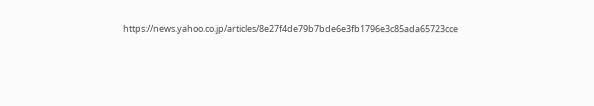https://news.yahoo.co.jp/articles/8e27f4de79b7bde6e3fb1796e3c85ada65723cce